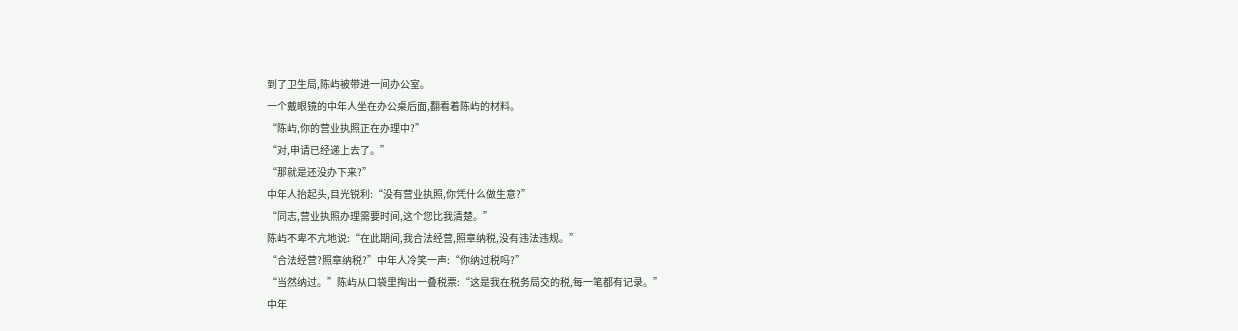到了卫生局,陈屿被带进一间办公室。
一个戴眼镜的中年人坐在办公桌后面,翻看着陈屿的材料。
“陈屿,你的营业执照正在办理中?”
“对,申请已经递上去了。”
“那就是还没办下来?”
中年人抬起头,目光锐利:“没有营业执照,你凭什么做生意?”
“同志,营业执照办理需要时间,这个您比我清楚。”
陈屿不卑不亢地说:“在此期间,我合法经营,照章纳税,没有违法违规。”
“合法经营?照章纳税?”中年人冷笑一声:“你纳过税吗?”
“当然纳过。”陈屿从口袋里掏出一叠税票:“这是我在税务局交的税,每一笔都有记录。”
中年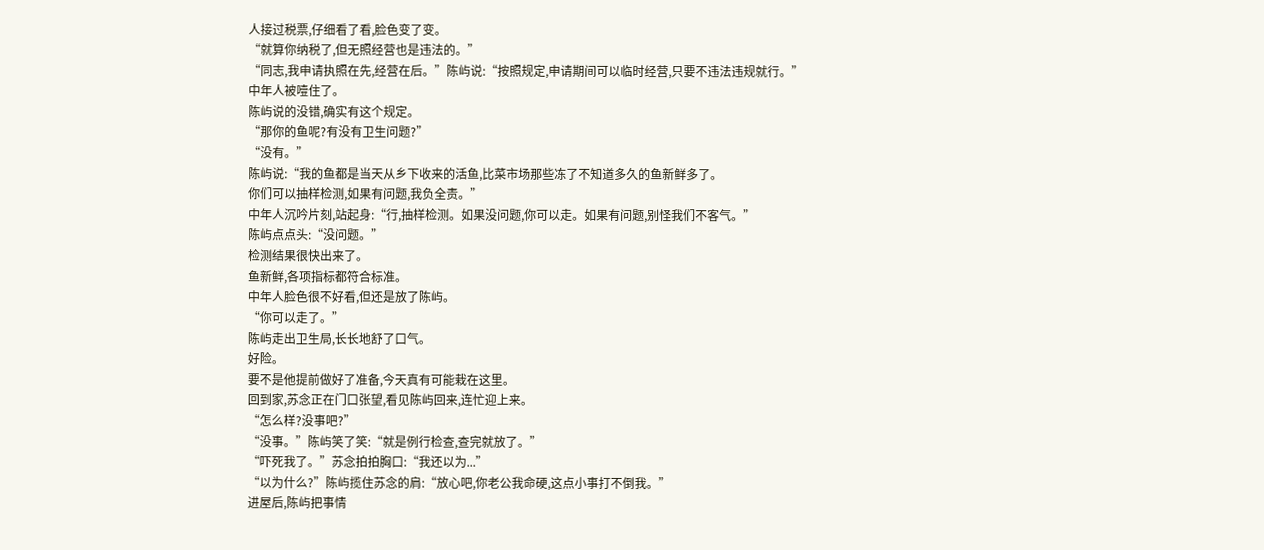人接过税票,仔细看了看,脸色变了变。
“就算你纳税了,但无照经营也是违法的。”
“同志,我申请执照在先,经营在后。”陈屿说:“按照规定,申请期间可以临时经营,只要不违法违规就行。”
中年人被噎住了。
陈屿说的没错,确实有这个规定。
“那你的鱼呢?有没有卫生问题?”
“没有。”
陈屿说:“我的鱼都是当天从乡下收来的活鱼,比菜市场那些冻了不知道多久的鱼新鲜多了。
你们可以抽样检测,如果有问题,我负全责。”
中年人沉吟片刻,站起身:“行,抽样检测。如果没问题,你可以走。如果有问题,别怪我们不客气。”
陈屿点点头:“没问题。”
检测结果很快出来了。
鱼新鲜,各项指标都符合标准。
中年人脸色很不好看,但还是放了陈屿。
“你可以走了。”
陈屿走出卫生局,长长地舒了口气。
好险。
要不是他提前做好了准备,今天真有可能栽在这里。
回到家,苏念正在门口张望,看见陈屿回来,连忙迎上来。
“怎么样?没事吧?”
“没事。”陈屿笑了笑:“就是例行检查,查完就放了。”
“吓死我了。”苏念拍拍胸口:“我还以为...”
“以为什么?”陈屿揽住苏念的肩:“放心吧,你老公我命硬,这点小事打不倒我。”
进屋后,陈屿把事情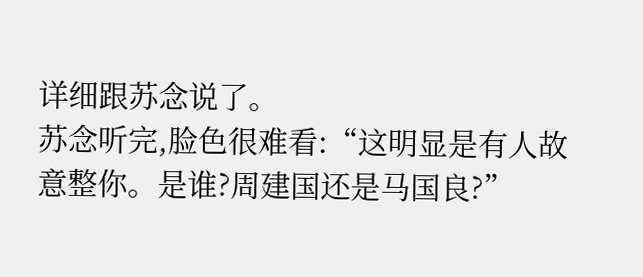详细跟苏念说了。
苏念听完,脸色很难看:“这明显是有人故意整你。是谁?周建国还是马国良?”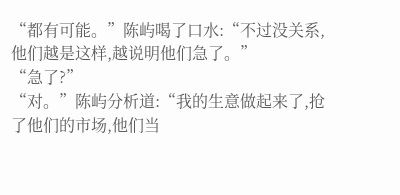“都有可能。”陈屿喝了口水:“不过没关系,他们越是这样,越说明他们急了。”
“急了?”
“对。”陈屿分析道:“我的生意做起来了,抢了他们的市场,他们当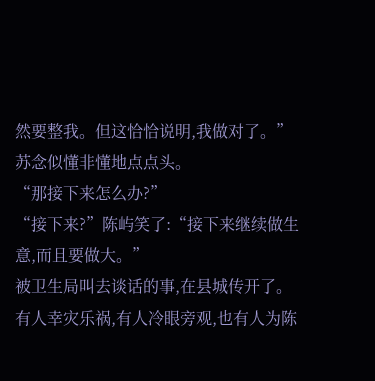然要整我。但这恰恰说明,我做对了。”
苏念似懂非懂地点点头。
“那接下来怎么办?”
“接下来?”陈屿笑了:“接下来继续做生意,而且要做大。”
被卫生局叫去谈话的事,在县城传开了。
有人幸灾乐祸,有人冷眼旁观,也有人为陈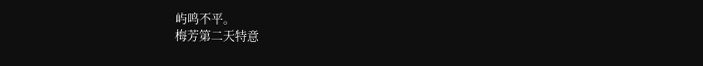屿鸣不平。
梅芳第二天特意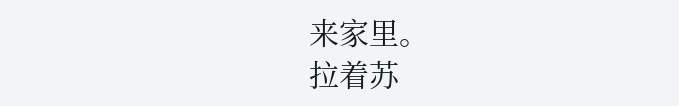来家里。
拉着苏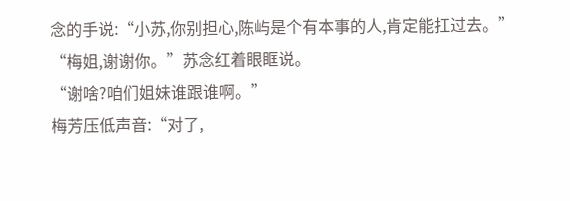念的手说:“小苏,你别担心,陈屿是个有本事的人,肯定能扛过去。”
“梅姐,谢谢你。”苏念红着眼眶说。
“谢啥?咱们姐妹谁跟谁啊。”
梅芳压低声音:“对了,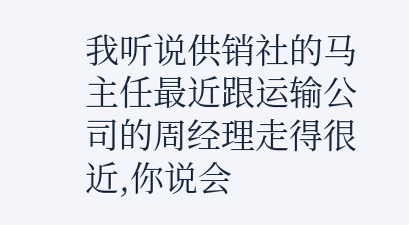我听说供销社的马主任最近跟运输公司的周经理走得很近,你说会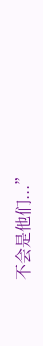不会是他们...”